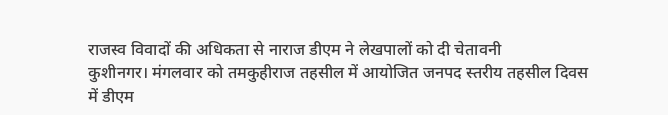राजस्व विवादों की अधिकता से नाराज डीएम ने लेखपालों को दी चेतावनी
कुशीनगर। मंगलवार को तमकुहीराज तहसील में आयोजित जनपद स्तरीय तहसील दिवस में डीएम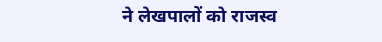ने लेखपालों को राजस्व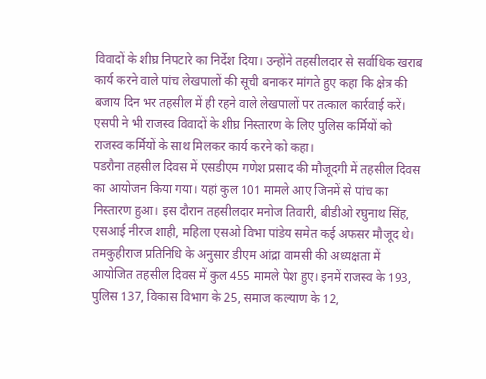विवादों के शीघ्र निपटारे का निर्देश दिया। उन्होंने तहसीलदार से सर्वाधिक खराब कार्य करने वाले पांच लेखपालों की सूची बनाकर मांगते हुए कहा कि क्षेत्र की बजाय दिन भर तहसील में ही रहने वाले लेखपालों पर तत्काल कार्रवाई करें। एसपी ने भी राजस्व विवादों के शीघ्र निस्तारण के लिए पुलिस कर्मियों को राजस्व कर्मियों के साथ मिलकर कार्य करने को कहा।
पडरौना तहसील दिवस में एसडीएम गणेश प्रसाद की मौजूदगी में तहसील दिवस का आयोजन किया गया। यहां कुल 101 मामले आए जिनमें से पांच का निस्तारण हुआ। इस दौरान तहसीलदार मनोज तिवारी, बीडीओ रघुनाथ सिंह, एसआई नीरज शाही, महिला एसओ विभा पांडेय समेत कई अफसर मौजूद थे।
तमकुहीराज प्रतिनिधि के अनुसार डीएम आंद्रा वामसी की अध्यक्षता में आयोजित तहसील दिवस में कुल 455 मामले पेश हुए। इनमें राजस्व के 193, पुलिस 137, विकास विभाग के 25, समाज कल्याण के 12,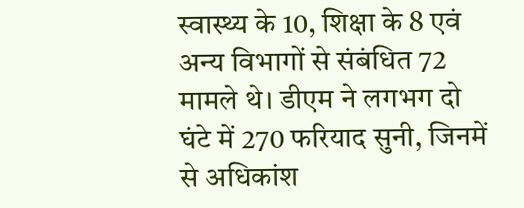स्वास्थ्य के 10, शिक्षा के 8 एवं अन्य विभागों से संबंधित 72 मामले थे। डीएम ने लगभग दो घंटे में 270 फरियाद सुनी, जिनमें से अधिकांश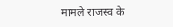मामले राजस्व के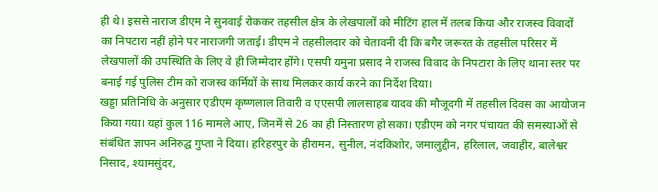ही थे। इससे नाराज डीएम ने सुनवाई रोककर तहसील क्षेत्र के लेखपालों को मीटिंग हाल में तलब किया और राजस्व विवादों का निपटारा नहीं होने पर नाराजगी जताई। डीएम ने तहसीलदार को चेतावनी दी कि बगैर जरूरत के तहसील परिसर में लेखपालों की उपस्थिति के लिए वे ही जिम्मेदार होंगे। एसपी यमुना प्रसाद ने राजस्व विवाद के निपटारा के लिए थाना स्तर पर बनाई गई पुलिस टीम को राजस्व कर्मियों के साथ मिलकर कार्य करने का निर्देश दिया।
खड्डा प्रतिनिधि के अनुसार एडीएम कृष्णलाल तिवारी व एएसपी लालसाहब यादव की मौजूदगी में तहसील दिवस का आयोजन किया गया। यहां कुल 116 मामले आए, जिनमें से 26 का ही निस्तारण हो सका। एडीएम को नगर पंचायत की समस्याओं से संबंधित ज्ञापन अनिरुद्घ गुप्ता ने दिया। हरिहरपुर के हीरामन, सुनील, नंदकिशोर, जमालुद्दीन, हरिलाल, जवाहीर, बालेश्वर निसाद, श्यामसुंदर,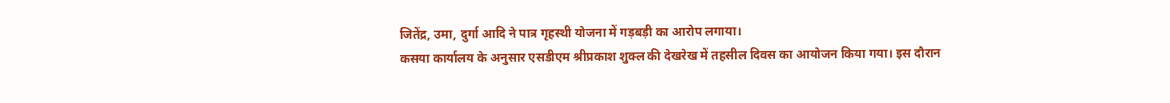जितेंद्र, उमा, दुर्गा आदि ने पात्र गृहस्थी योजना में गड़बड़ी का आरोप लगाया।
कसया कार्यालय के अनुसार एसडीएम श्रीप्रकाश शुक्ल की देखरेख में तहसील दिवस का आयोजन किया गया। इस दौरान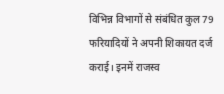विभिन्न विभागों से संबंधित कुल 79 फरियादियों ने अपनी शिकायत दर्ज कराई। इनमें राजस्व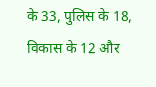के 33, पुलिस के 18, विकास के 12 और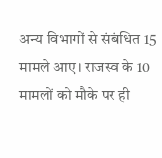अन्य विभागों से संबंधित 15 मामले आए। राजस्व के 10 मामलों को मौके पर ही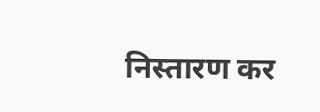निस्तारण कर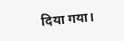दिया गया।